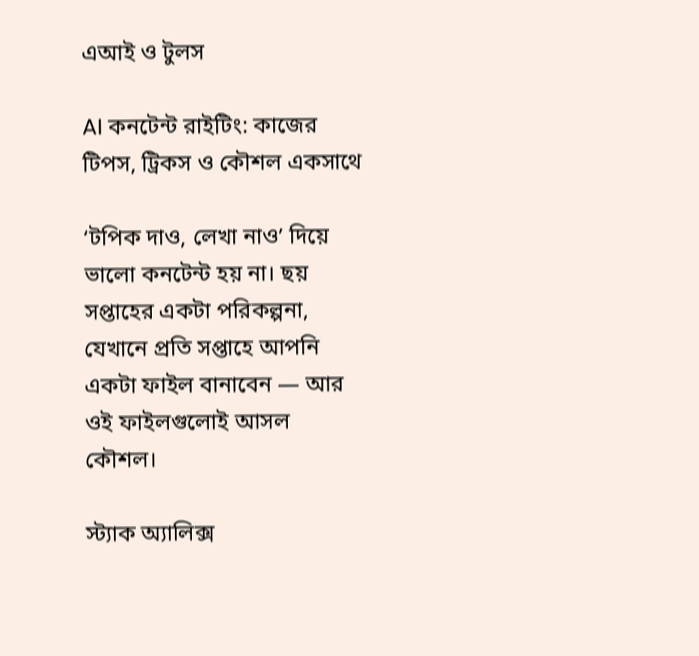এআই ও টুলস

AI কনটেন্ট রাইটিং: কাজের টিপস, ট্রিকস ও কৌশল একসাথে

‘টপিক দাও, লেখা নাও’ দিয়ে ভালো কনটেন্ট হয় না। ছয় সপ্তাহের একটা পরিকল্পনা, যেখানে প্রতি সপ্তাহে আপনি একটা ফাইল বানাবেন — আর ওই ফাইলগুলোই আসল কৌশল।

স্ট্যাক অ্যালিক্স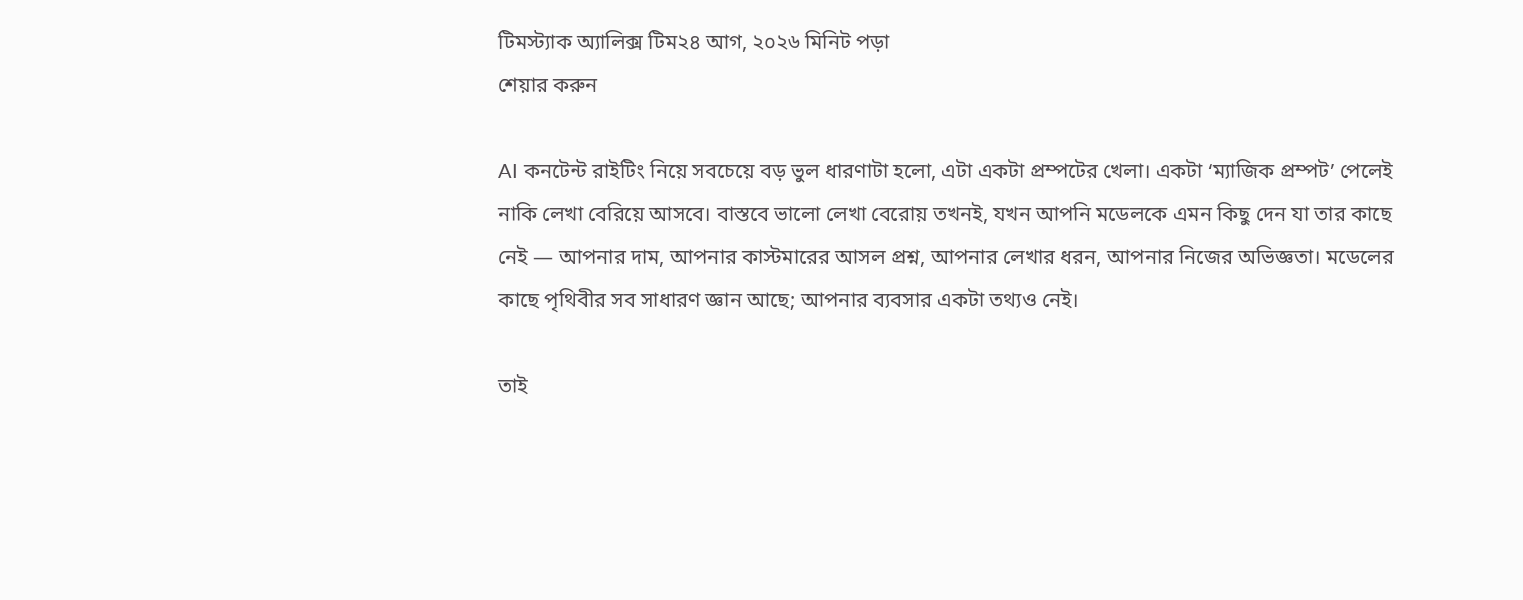টিমস্ট্যাক অ্যালিক্স টিম২৪ আগ, ২০২৬ মিনিট পড়া
শেয়ার করুন

AI কনটেন্ট রাইটিং নিয়ে সবচেয়ে বড় ভুল ধারণাটা হলো, এটা একটা প্রম্পটের খেলা। একটা ‘ম্যাজিক প্রম্পট’ পেলেই নাকি লেখা বেরিয়ে আসবে। বাস্তবে ভালো লেখা বেরোয় তখনই, যখন আপনি মডেলকে এমন কিছু দেন যা তার কাছে নেই — আপনার দাম, আপনার কাস্টমারের আসল প্রশ্ন, আপনার লেখার ধরন, আপনার নিজের অভিজ্ঞতা। মডেলের কাছে পৃথিবীর সব সাধারণ জ্ঞান আছে; আপনার ব্যবসার একটা তথ্যও নেই।

তাই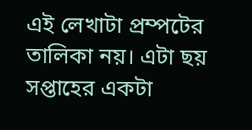এই লেখাটা প্রম্পটের তালিকা নয়। এটা ছয় সপ্তাহের একটা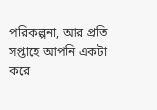পরিকল্পনা, আর প্রতি সপ্তাহে আপনি একটা করে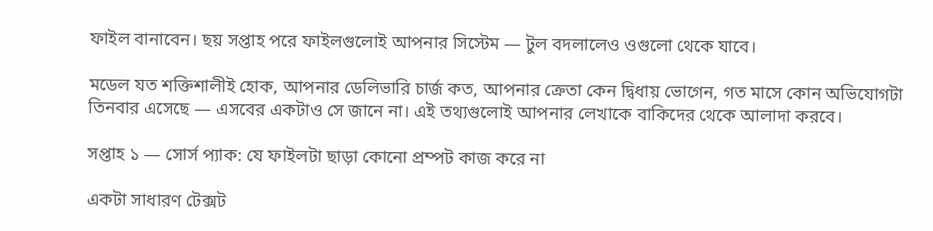ফাইল বানাবেন। ছয় সপ্তাহ পরে ফাইলগুলোই আপনার সিস্টেম — টুল বদলালেও ওগুলো থেকে যাবে।

মডেল যত শক্তিশালীই হোক, আপনার ডেলিভারি চার্জ কত, আপনার ক্রেতা কেন দ্বিধায় ভোগেন, গত মাসে কোন অভিযোগটা তিনবার এসেছে — এসবের একটাও সে জানে না। এই তথ্যগুলোই আপনার লেখাকে বাকিদের থেকে আলাদা করবে।

সপ্তাহ ১ — সোর্স প্যাক: যে ফাইলটা ছাড়া কোনো প্রম্পট কাজ করে না

একটা সাধারণ টেক্সট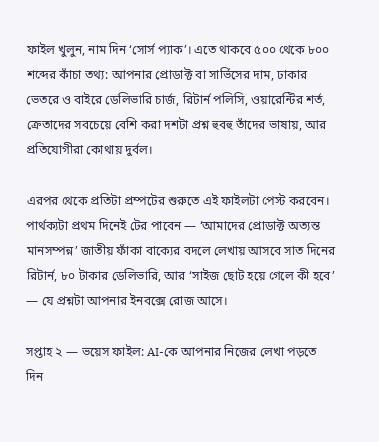ফাইল খুলুন, নাম দিন ‘সোর্স প্যাক’। এতে থাকবে ৫০০ থেকে ৮০০ শব্দের কাঁচা তথ্য: আপনার প্রোডাক্ট বা সার্ভিসের দাম, ঢাকার ভেতরে ও বাইরে ডেলিভারি চার্জ, রিটার্ন পলিসি, ওয়ারেন্টির শর্ত, ক্রেতাদের সবচেয়ে বেশি করা দশটা প্রশ্ন হুবহু তাঁদের ভাষায়, আর প্রতিযোগীরা কোথায় দুর্বল।

এরপর থেকে প্রতিটা প্রম্পটের শুরুতে এই ফাইলটা পেস্ট করবেন। পার্থক্যটা প্রথম দিনেই টের পাবেন — ‘আমাদের প্রোডাক্ট অত্যন্ত মানসম্পন্ন’ জাতীয় ফাঁকা বাক্যের বদলে লেখায় আসবে সাত দিনের রিটার্ন, ৮০ টাকার ডেলিভারি, আর ‘সাইজ ছোট হয়ে গেলে কী হবে’ — যে প্রশ্নটা আপনার ইনবক্সে রোজ আসে।

সপ্তাহ ২ — ভয়েস ফাইল: AI-কে আপনার নিজের লেখা পড়তে দিন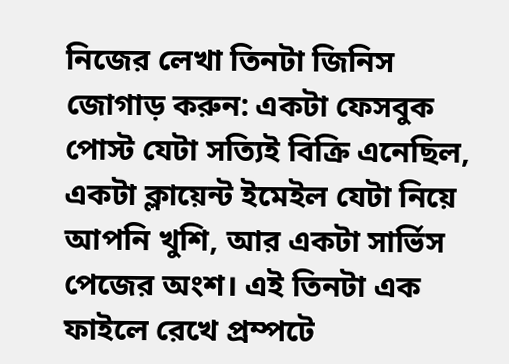নিজের লেখা তিনটা জিনিস জোগাড় করুন: একটা ফেসবুক পোস্ট যেটা সত্যিই বিক্রি এনেছিল, একটা ক্লায়েন্ট ইমেইল যেটা নিয়ে আপনি খুশি, আর একটা সার্ভিস পেজের অংশ। এই তিনটা এক ফাইলে রেখে প্রম্পটে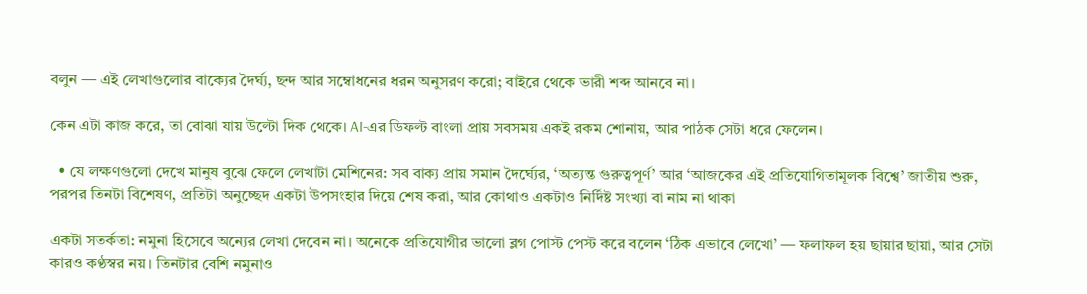বলুন — এই লেখাগুলোর বাক্যের দৈর্ঘ্য, ছন্দ আর সম্বোধনের ধরন অনুসরণ করো; বাইরে থেকে ভারী শব্দ আনবে না।

কেন এটা কাজ করে, তা বোঝা যায় উল্টো দিক থেকে। AI-এর ডিফল্ট বাংলা প্রায় সবসময় একই রকম শোনায়, আর পাঠক সেটা ধরে ফেলেন।

  • যে লক্ষণগুলো দেখে মানুষ বুঝে ফেলে লেখাটা মেশিনের: সব বাক্য প্রায় সমান দৈর্ঘ্যের, ‘অত্যন্ত গুরুত্বপূর্ণ’ আর ‘আজকের এই প্রতিযোগিতামূলক বিশ্বে’ জাতীয় শুরু, পরপর তিনটা বিশেষণ, প্রতিটা অনুচ্ছেদ একটা উপসংহার দিয়ে শেষ করা, আর কোথাও একটাও নির্দিষ্ট সংখ্যা বা নাম না থাকা

একটা সতর্কতা: নমুনা হিসেবে অন্যের লেখা দেবেন না। অনেকে প্রতিযোগীর ভালো ব্লগ পোস্ট পেস্ট করে বলেন ‘ঠিক এভাবে লেখো’ — ফলাফল হয় ছায়ার ছায়া, আর সেটা কারও কণ্ঠস্বর নয়। তিনটার বেশি নমুনাও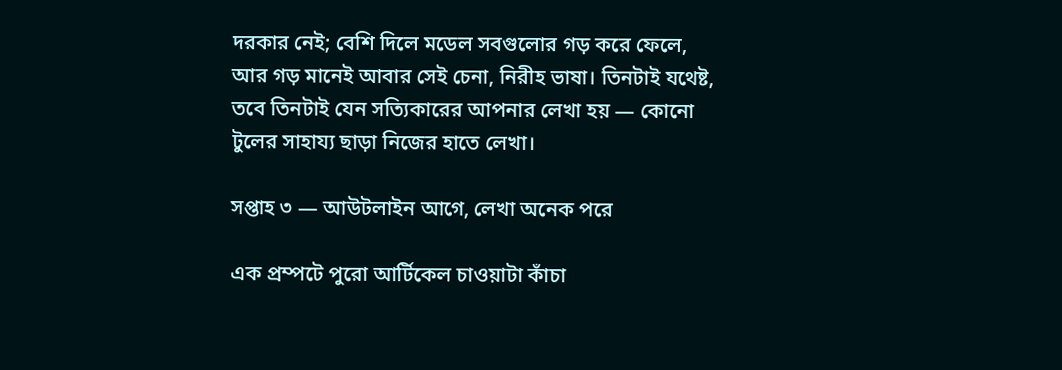দরকার নেই; বেশি দিলে মডেল সবগুলোর গড় করে ফেলে, আর গড় মানেই আবার সেই চেনা, নিরীহ ভাষা। তিনটাই যথেষ্ট, তবে তিনটাই যেন সত্যিকারের আপনার লেখা হয় — কোনো টুলের সাহায্য ছাড়া নিজের হাতে লেখা।

সপ্তাহ ৩ — আউটলাইন আগে, লেখা অনেক পরে

এক প্রম্পটে পুরো আর্টিকেল চাওয়াটা কাঁচা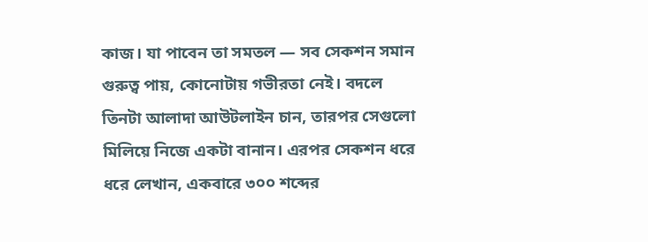কাজ। যা পাবেন তা সমতল — সব সেকশন সমান গুরুত্ব পায়, কোনোটায় গভীরতা নেই। বদলে তিনটা আলাদা আউটলাইন চান, তারপর সেগুলো মিলিয়ে নিজে একটা বানান। এরপর সেকশন ধরে ধরে লেখান, একবারে ৩০০ শব্দের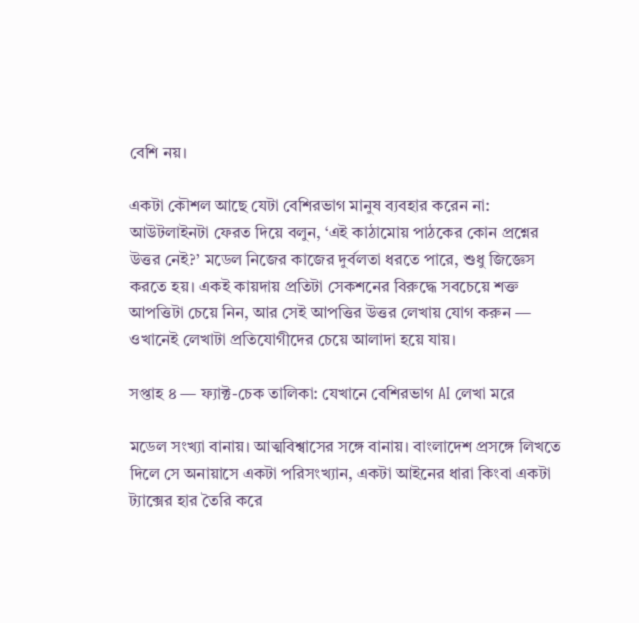বেশি নয়।

একটা কৌশল আছে যেটা বেশিরভাগ মানুষ ব্যবহার করেন না: আউটলাইনটা ফেরত দিয়ে বলুন, ‘এই কাঠামোয় পাঠকের কোন প্রশ্নের উত্তর নেই?’ মডেল নিজের কাজের দুর্বলতা ধরতে পারে, শুধু জিজ্ঞেস করতে হয়। একই কায়দায় প্রতিটা সেকশনের বিরুদ্ধে সবচেয়ে শক্ত আপত্তিটা চেয়ে নিন, আর সেই আপত্তির উত্তর লেখায় যোগ করুন — ওখানেই লেখাটা প্রতিযোগীদের চেয়ে আলাদা হয়ে যায়।

সপ্তাহ ৪ — ফ্যাক্ট-চেক তালিকা: যেখানে বেশিরভাগ AI লেখা মরে

মডেল সংখ্যা বানায়। আত্মবিশ্বাসের সঙ্গে বানায়। বাংলাদেশ প্রসঙ্গে লিখতে দিলে সে অনায়াসে একটা পরিসংখ্যান, একটা আইনের ধারা কিংবা একটা ট্যাক্সের হার তৈরি করে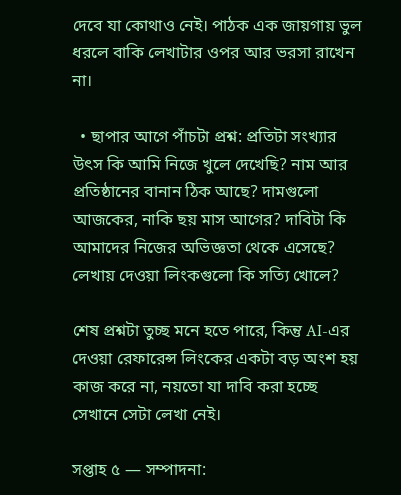দেবে যা কোথাও নেই। পাঠক এক জায়গায় ভুল ধরলে বাকি লেখাটার ওপর আর ভরসা রাখেন না।

  • ছাপার আগে পাঁচটা প্রশ্ন: প্রতিটা সংখ্যার উৎস কি আমি নিজে খুলে দেখেছি? নাম আর প্রতিষ্ঠানের বানান ঠিক আছে? দামগুলো আজকের, নাকি ছয় মাস আগের? দাবিটা কি আমাদের নিজের অভিজ্ঞতা থেকে এসেছে? লেখায় দেওয়া লিংকগুলো কি সত্যি খোলে?

শেষ প্রশ্নটা তুচ্ছ মনে হতে পারে, কিন্তু AI-এর দেওয়া রেফারেন্স লিংকের একটা বড় অংশ হয় কাজ করে না, নয়তো যা দাবি করা হচ্ছে সেখানে সেটা লেখা নেই।

সপ্তাহ ৫ — সম্পাদনা: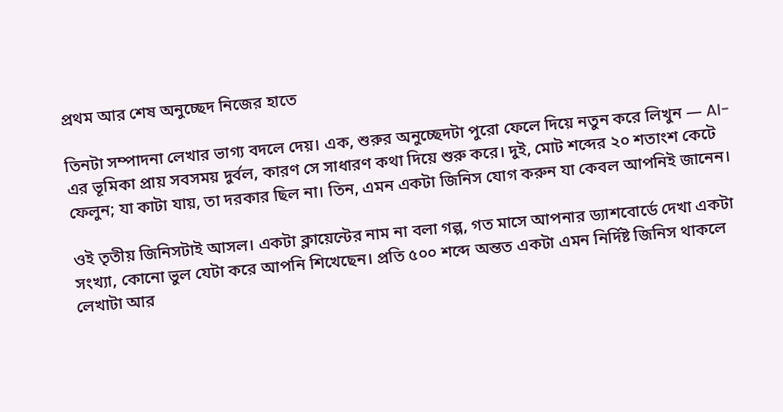প্রথম আর শেষ অনুচ্ছেদ নিজের হাতে

তিনটা সম্পাদনা লেখার ভাগ্য বদলে দেয়। এক, শুরুর অনুচ্ছেদটা পুরো ফেলে দিয়ে নতুন করে লিখুন — AI-এর ভূমিকা প্রায় সবসময় দুর্বল, কারণ সে সাধারণ কথা দিয়ে শুরু করে। দুই, মোট শব্দের ২০ শতাংশ কেটে ফেলুন; যা কাটা যায়, তা দরকার ছিল না। তিন, এমন একটা জিনিস যোগ করুন যা কেবল আপনিই জানেন।

ওই তৃতীয় জিনিসটাই আসল। একটা ক্লায়েন্টের নাম না বলা গল্প, গত মাসে আপনার ড্যাশবোর্ডে দেখা একটা সংখ্যা, কোনো ভুল যেটা করে আপনি শিখেছেন। প্রতি ৫০০ শব্দে অন্তত একটা এমন নির্দিষ্ট জিনিস থাকলে লেখাটা আর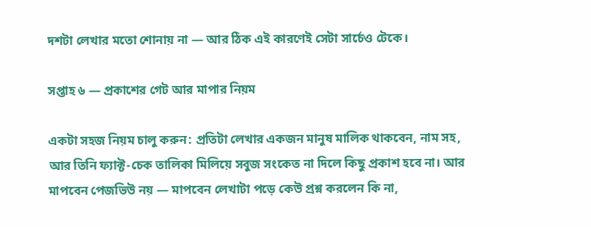দশটা লেখার মতো শোনায় না — আর ঠিক এই কারণেই সেটা সার্চেও টেকে।

সপ্তাহ ৬ — প্রকাশের গেট আর মাপার নিয়ম

একটা সহজ নিয়ম চালু করুন: প্রতিটা লেখার একজন মানুষ মালিক থাকবেন, নাম সহ, আর তিনি ফ্যাক্ট-চেক তালিকা মিলিয়ে সবুজ সংকেত না দিলে কিছু প্রকাশ হবে না। আর মাপবেন পেজভিউ নয় — মাপবেন লেখাটা পড়ে কেউ প্রশ্ন করলেন কি না,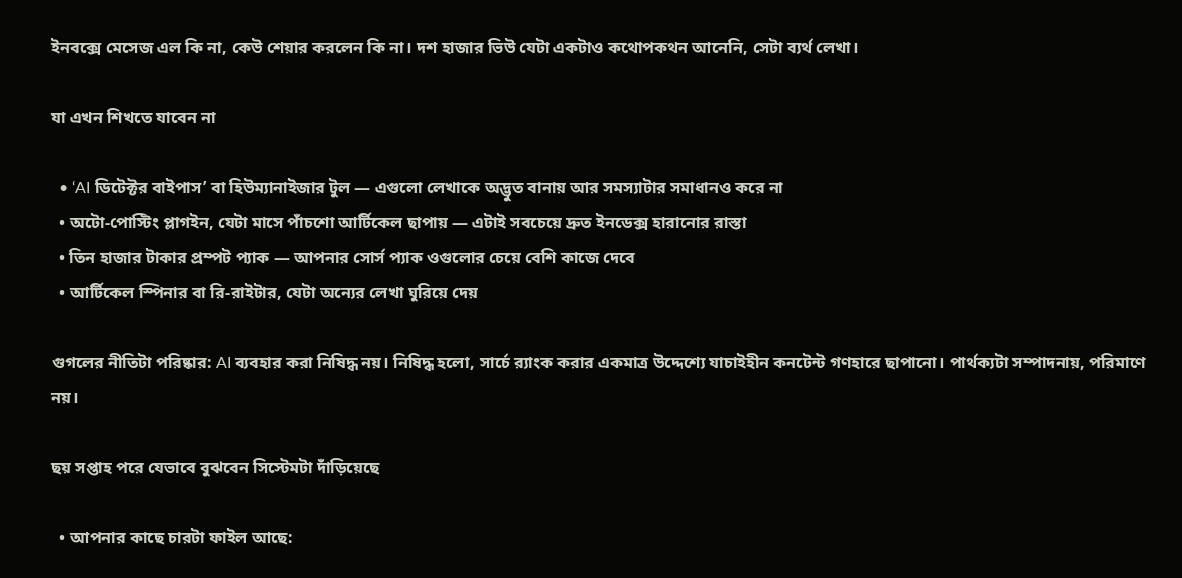ইনবক্সে মেসেজ এল কি না, কেউ শেয়ার করলেন কি না। দশ হাজার ভিউ যেটা একটাও কথোপকথন আনেনি, সেটা ব্যর্থ লেখা।

যা এখন শিখতে যাবেন না

  • ‘AI ডিটেক্টর বাইপাস’ বা হিউম্যানাইজার টুল — এগুলো লেখাকে অদ্ভুত বানায় আর সমস্যাটার সমাধানও করে না
  • অটো-পোস্টিং প্লাগইন, যেটা মাসে পাঁচশো আর্টিকেল ছাপায় — এটাই সবচেয়ে দ্রুত ইনডেক্স হারানোর রাস্তা
  • তিন হাজার টাকার প্রম্পট প্যাক — আপনার সোর্স প্যাক ওগুলোর চেয়ে বেশি কাজে দেবে
  • আর্টিকেল স্পিনার বা রি-রাইটার, যেটা অন্যের লেখা ঘুরিয়ে দেয়

গুগলের নীতিটা পরিষ্কার: AI ব্যবহার করা নিষিদ্ধ নয়। নিষিদ্ধ হলো, সার্চে র‍্যাংক করার একমাত্র উদ্দেশ্যে যাচাইহীন কনটেন্ট গণহারে ছাপানো। পার্থক্যটা সম্পাদনায়, পরিমাণে নয়।

ছয় সপ্তাহ পরে যেভাবে বুঝবেন সিস্টেমটা দাঁড়িয়েছে

  • আপনার কাছে চারটা ফাইল আছে: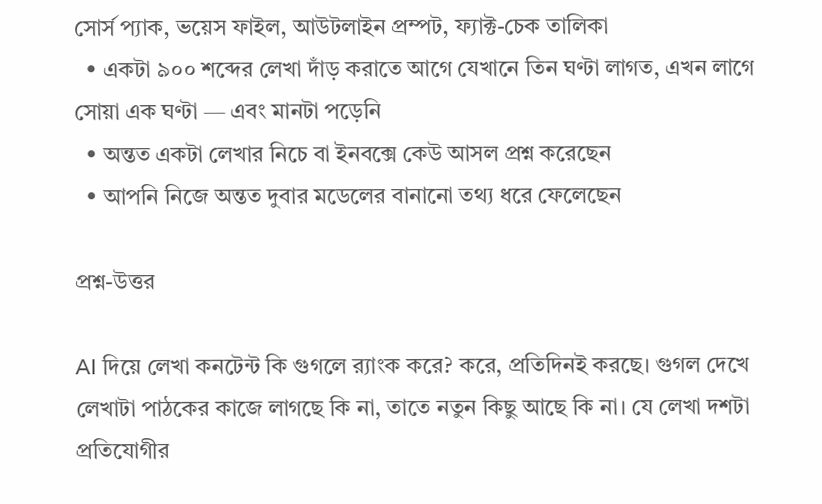সোর্স প্যাক, ভয়েস ফাইল, আউটলাইন প্রম্পট, ফ্যাক্ট-চেক তালিকা
  • একটা ৯০০ শব্দের লেখা দাঁড় করাতে আগে যেখানে তিন ঘণ্টা লাগত, এখন লাগে সোয়া এক ঘণ্টা — এবং মানটা পড়েনি
  • অন্তত একটা লেখার নিচে বা ইনবক্সে কেউ আসল প্রশ্ন করেছেন
  • আপনি নিজে অন্তত দুবার মডেলের বানানো তথ্য ধরে ফেলেছেন

প্রশ্ন-উত্তর

AI দিয়ে লেখা কনটেন্ট কি গুগলে র‍্যাংক করে? করে, প্রতিদিনই করছে। গুগল দেখে লেখাটা পাঠকের কাজে লাগছে কি না, তাতে নতুন কিছু আছে কি না। যে লেখা দশটা প্রতিযোগীর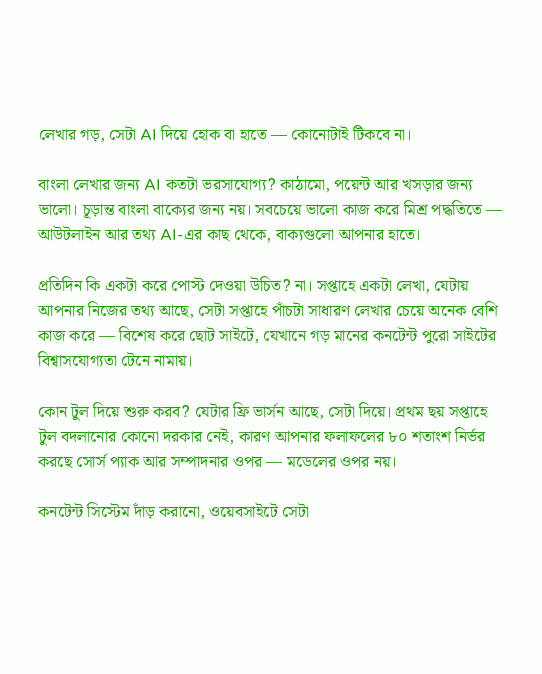লেখার গড়, সেটা AI দিয়ে হোক বা হাতে — কোনোটাই টিকবে না।

বাংলা লেখার জন্য AI কতটা ভরসাযোগ্য? কাঠামো, পয়েন্ট আর খসড়ার জন্য ভালো। চূড়ান্ত বাংলা বাক্যের জন্য নয়। সবচেয়ে ভালো কাজ করে মিশ্র পদ্ধতিতে — আউটলাইন আর তথ্য AI-এর কাছ থেকে, বাক্যগুলো আপনার হাতে।

প্রতিদিন কি একটা করে পোস্ট দেওয়া উচিত? না। সপ্তাহে একটা লেখা, যেটায় আপনার নিজের তথ্য আছে, সেটা সপ্তাহে পাঁচটা সাধারণ লেখার চেয়ে অনেক বেশি কাজ করে — বিশেষ করে ছোট সাইটে, যেখানে গড় মানের কনটেন্ট পুরো সাইটের বিশ্বাসযোগ্যতা টেনে নামায়।

কোন টুল দিয়ে শুরু করব? যেটার ফ্রি ভার্সন আছে, সেটা দিয়ে। প্রথম ছয় সপ্তাহে টুল বদলানোর কোনো দরকার নেই, কারণ আপনার ফলাফলের ৮০ শতাংশ নির্ভর করছে সোর্স প্যাক আর সম্পাদনার ওপর — মডেলের ওপর নয়।

কনটেন্ট সিস্টেম দাঁড় করানো, ওয়েবসাইটে সেটা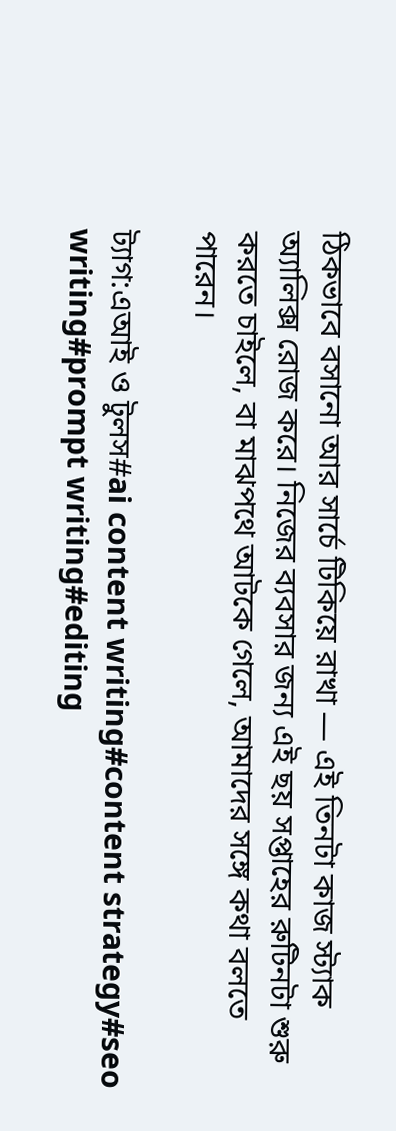ঠিকভাবে বসানো আর সার্চে টিকিয়ে রাখা — এই তিনটা কাজ স্ট্যাক অ্যালিক্স রোজ করে। নিজের ব্যবসার জন্য এই ছয় সপ্তাহের রুটিনটা শুরু করতে চাইলে, বা মাঝপথে আটকে গেলে, আমাদের সঙ্গে কথা বলতে পারেন।

ট্যাগ:এআই ও টুলস#ai content writing#content strategy#seo writing#prompt writing#editing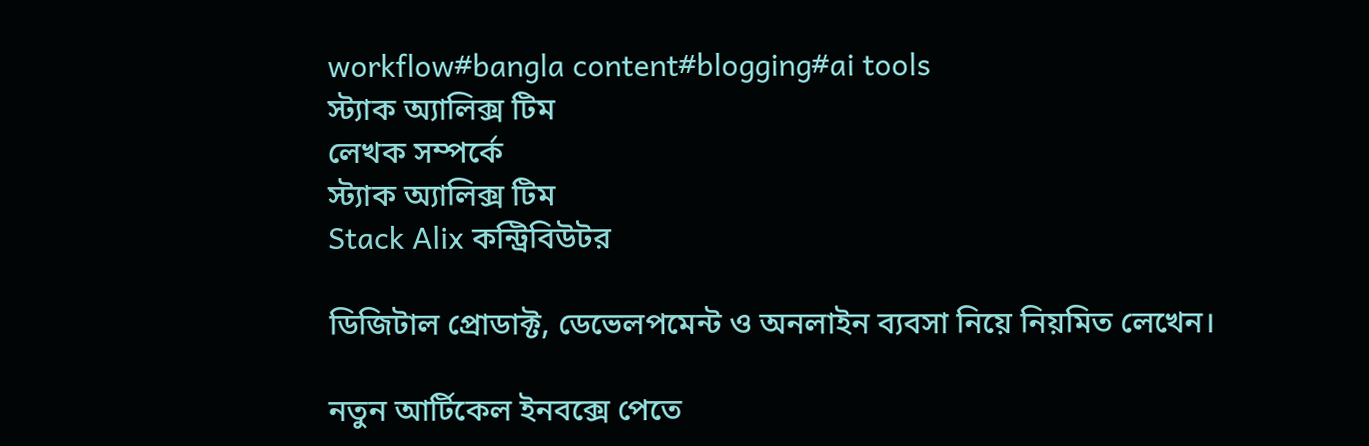workflow#bangla content#blogging#ai tools
স্ট্যাক অ্যালিক্স টিম
লেখক সম্পর্কে
স্ট্যাক অ্যালিক্স টিম
Stack Alix কন্ট্রিবিউটর

ডিজিটাল প্রোডাক্ট, ডেভেলপমেন্ট ও অনলাইন ব্যবসা নিয়ে নিয়মিত লেখেন।

নতুন আর্টিকেল ইনবক্সে পেতে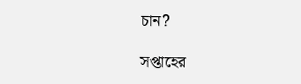চান?

সপ্তাহের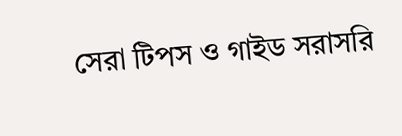সেরা টিপস ও গাইড সরাসরি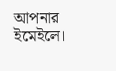আপনার ইমেইলে।